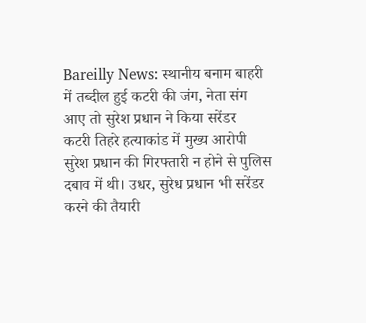Bareilly News: स्थानीय बनाम बाहरी में तब्दील हुई कटरी की जंग, नेता संग आए तो सुरेश प्रधान ने किया सरेंडर
कटरी तिहरे हत्याकांड में मुख्य आरोपी सुरेश प्रधान की गिरफ्तारी न होने से पुलिस दबाव में थी। उधर, सुरेध प्रधान भी सरेंडर करने की तैयारी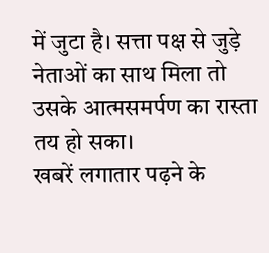में जुटा है। सत्ता पक्ष से जुड़े नेताओं का साथ मिला तो उसके आत्मसमर्पण का रास्ता तय हो सका।
खबरें लगातार पढ़ने के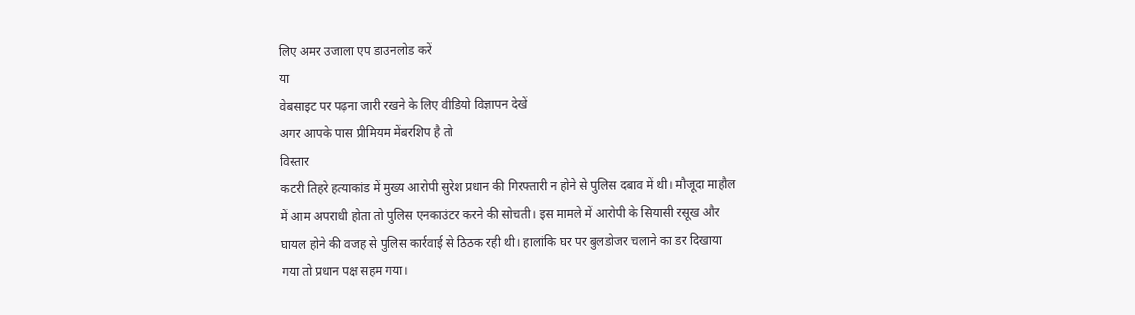लिए अमर उजाला एप डाउनलोड करें
या
वेबसाइट पर पढ़ना जारी रखने के लिए वीडियो विज्ञापन देखें
अगर आपके पास प्रीमियम मेंबरशिप है तो
विस्तार
कटरी तिहरे हत्याकांड में मुख्य आरोपी सुरेश प्रधान की गिरफ्तारी न होने से पुलिस दबाव में थी। मौजूदा माहौल में आम अपराधी होता तो पुलिस एनकाउंटर करने की सोचती। इस मामले में आरोपी के सियासी रसूख और घायल होने की वजह से पुलिस कार्रवाई से ठिठक रही थी। हालांकि घर पर बुलडोजर चलाने का डर दिखाया गया तो प्रधान पक्ष सहम गया।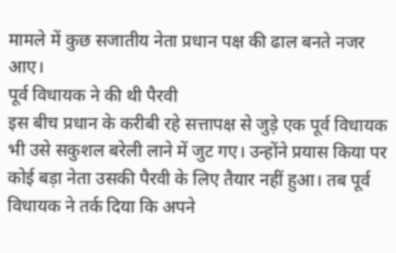मामले में कुछ सजातीय नेता प्रधान पक्ष की ढाल बनते नजर आए।
पूर्व विधायक ने की थी पैरवी
इस बीच प्रधान के करीबी रहे सत्तापक्ष से जुड़े एक पूर्व विधायक भी उसे सकुशल बरेली लाने में जुट गए। उन्होंने प्रयास किया पर कोई बड़ा नेता उसकी पैरवी के लिए तैयार नहीं हुआ। तब पूर्व विधायक ने तर्क दिया कि अपने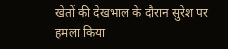खेतों की देखभाल के दौरान सुरेश पर हमला किया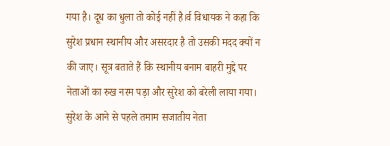गया है। दूध का धुला तो कोई नहीं है।र्व विधायक ने कहा कि सुरेश प्रधान स्थानीय और असरदार है तो उसकी मदद क्यों न की जाए। सूत्र बताते हैं कि स्थानीय बनाम बाहरी मुद्दे पर नेताओं का रुख नरम पड़ा और सुरेश को बरेली लाया गया। सुरेश के आने से पहले तमाम सजातीय नेता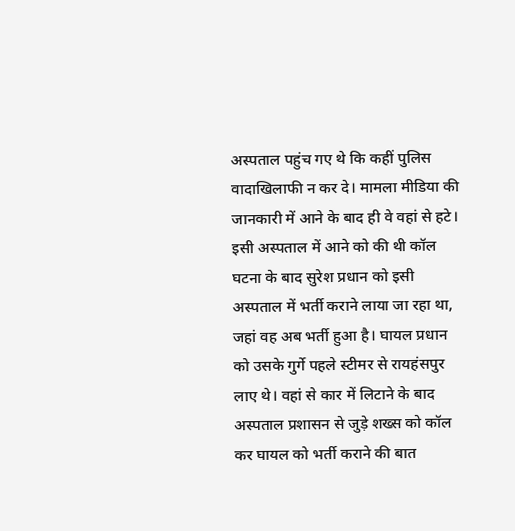अस्पताल पहुंच गए थे कि कहीं पुलिस वादाखिलाफी न कर दे। मामला मीडिया की जानकारी में आने के बाद ही वे वहां से हटे।
इसी अस्पताल में आने को की थी कॉल
घटना के बाद सुरेश प्रधान को इसी अस्पताल में भर्ती कराने लाया जा रहा था, जहां वह अब भर्ती हुआ है। घायल प्रधान को उसके गुर्गे पहले स्टीमर से रायहंसपुर लाए थे। वहां से कार में लिटाने के बाद अस्पताल प्रशासन से जुड़े शख्स को कॉल कर घायल को भर्ती कराने की बात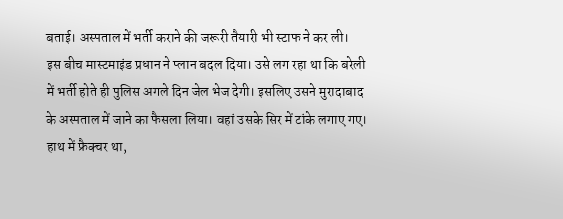बताई। अस्पताल में भर्ती कराने की जरूरी तैयारी भी स्टाफ ने कर ली।
इस बीच मास्टमाइंड प्रधान ने प्लान बदल दिया। उसे लग रहा था कि बरेली में भर्ती होते ही पुलिस अगले दिन जेल भेज देगी। इसलिए उसने मुरादाबाद के अस्पताल में जाने का फैसला लिया। वहां उसके सिर में टांके लगाए गए। हाथ में फ्रैक्चर था,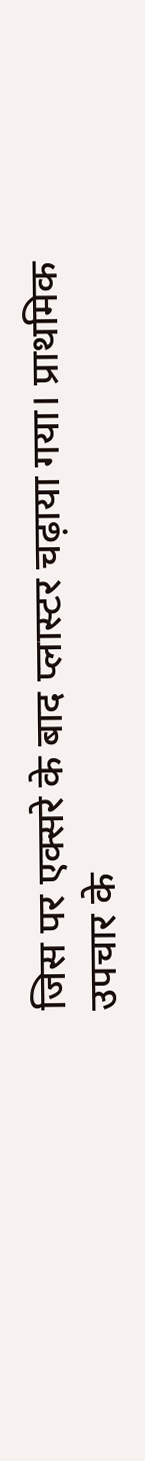जिस पर एक्सरे के बाद प्लास्टर चढ़ाया गया। प्राथमिक उपचार के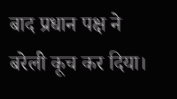बाद प्रधान पक्ष ने बरेली कूच कर दिया।